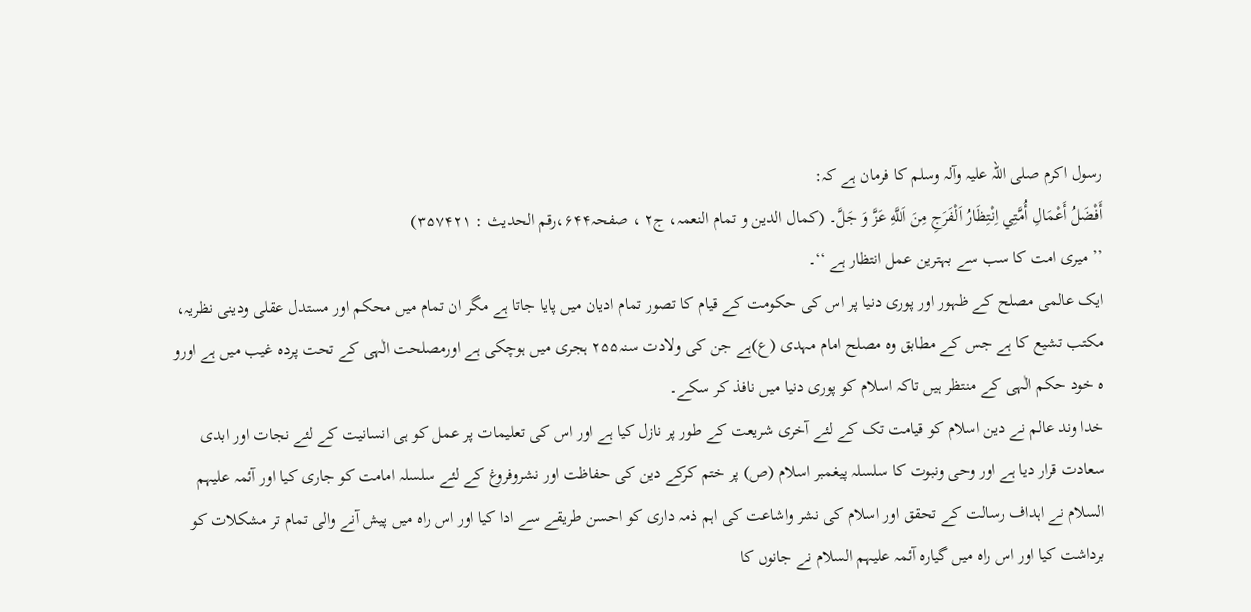رسول اکرم صلی اللہ علیہ وآلہ وسلم کا فرمان ہے کہ:
أَفْضَلُ أَعْمَالِ أُمَّتِي اِنْتِظَارُ اَلْفَرَجِ مِنَ اَللَّهِ عَزَّ وَ جَلَّ۔ (کمال الدین و تمام النعمہ، ج۲ ، صفحہ۶۴۴،رقم الحدیث : ۳۵۷۴۲۱)
’’ میری امت کا سب سے بہترین عمل انتظار ہے ‘‘۔
ایک عالمی مصلح کے ظہور اور پوری دنیا پر اس کی حکومت کے قیام کا تصور تمام ادیان میں پایا جاتا ہے مگر ان تمام میں محکم اور مستدل عقلی ودینی نظریہ، مکتب تشیع کا ہے جس کے مطابق وہ مصلح امام مہدی (ع)ہے جن کی ولادت سنہ۲۵۵ ہجری میں ہوچکی ہے اورمصلحت الٰہی کے تحت پردہ غیب میں ہے اورو ہ خود حکم الٰہی کے منتظر ہیں تاکہ اسلام کو پوری دنیا میں نافذ کر سکے۔
خدا وند عالم نے دین اسلام کو قیامت تک کے لئے آخری شریعت کے طور پر نازل کیا ہے اور اس کی تعلیمات پر عمل کو ہی انسانیت کے لئے نجات اور ابدی سعادت قرار دیا ہے اور وحی ونبوت کا سلسلہ پیغمبر اسلام (ص) پر ختم کرکے دین کی حفاظت اور نشروفروغ کے لئے سلسلہ امامت کو جاری کیا اور آئمہ علیہم السلام نے اہداف رسالت کے تحقق اور اسلام کی نشر واشاعت کی اہم ذمہ داری کو احسن طریقے سے ادا کیا اور اس راہ میں پیش آنے والی تمام تر مشکلات کو برداشت کیا اور اس راہ میں گیارہ آئمہ علیہم السلام نے جانوں کا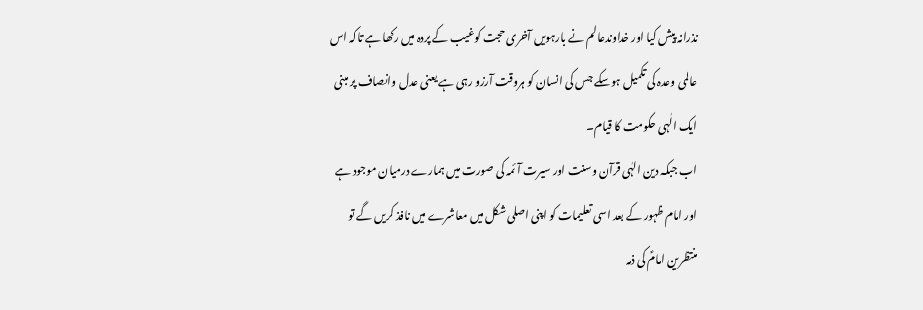نذرانہ پیش کیا اور خداوندعالم نے بارہویں آخری حجت کوغیب کے پردہ میں رکھا ہے تاکہ اس عالمی وعدہ کی تکمیل ہوسکے جس کی انسان کو ہروقت آرزو رہی ہے یعنی عدل وانصاف پر مبنی ایک الٰہی حکومت کا قیام۔
اب جبکہ دین الہٰی قرآن وسنت اور سیرت آئمہ کی صورت میں ہمارے درمیان موجود ہے اور امام ظہور کے بعد اسی تعلیمات کو اپنی اصلی شکل میں معاشرے میں نافذ کریں گے تو منتظرین امامؑ کی ذمہ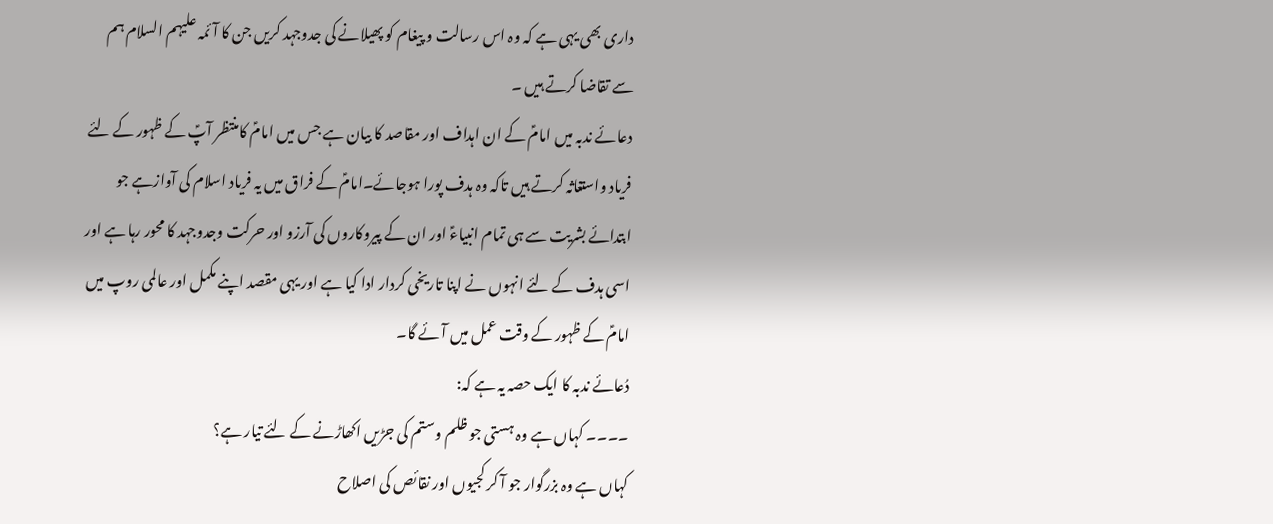داری بھی یہی ہے کہ وہ اس رسالت و پیغام کو پھیلانے کی جدوجہد کریں جن کا آئمہ علیہم السلام ہم سے تقاضا کرتے ہیں ۔
دعائے ندبہ میں امامؑ کے ان اہداف اور مقاصد کا بیان ہے جس میں امامؑ کامنتظر آپؑ کے ظہور کے لئے فریاد واستغاثہ کرتے ہیں تاکہ وہ ہدف پورا ہوجائے۔امامؑ کے فراق میں یہ فریاد اسلام کی آوازہے جو ابتدائے بشریت سے ہی تمام انبیاءؑ اور ان کے پیروکاروں کی آرزو اور حرکت وجدوجہد کا محور رہا ہے اور اسی ہدف کے لئے انہوں نے اپنا تاریخی کردار ادا کیا ہے اور یہی مقصد اپنے مکمل اور عالمی روپ میں امامؑ کے ظہور کے وقت عمل میں آئے گا۔
دُعائے ندبہ کا ایک حصہ یہ ہے کہ:
۔۔۔۔ کہاں ہے وہ ہستی جو ظلم وستم کی جڑیں اکھاڑنے کے لئے تیار ہے؟
کہاں ہے وہ بزرگوار جو آ کر کجیوں اور نقائص کی اصلاح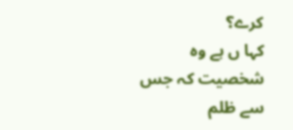کرے؟
کہا ں ہے وہ شخصیت کہ جس سے ظلم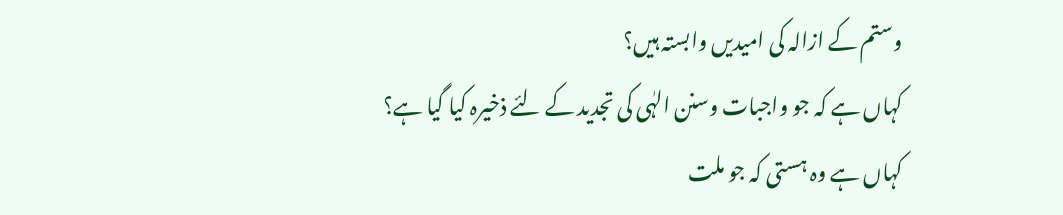وستم کے ازالہ کی امیدیں وابستہ ہیں؟
کہاں ہے کہ جو واجبات وسنن الہٰی کی تجدید کے لئے ذخیرہ کیا گیا ہے؟
کہاں ہے وہ ہستی کہ جو ملت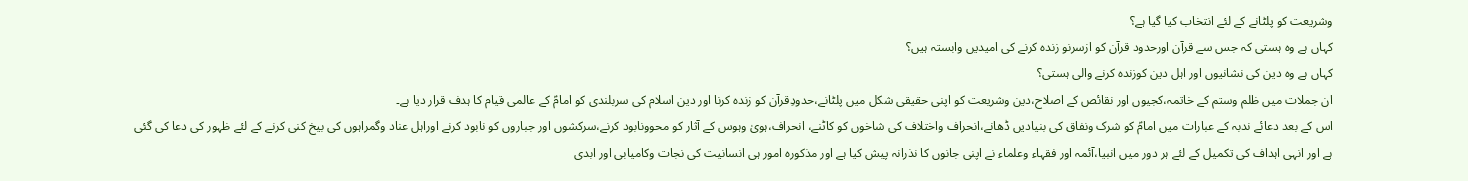وشریعت کو پلٹانے کے لئے انتخاب کیا گیا ہے؟
کہاں ہے وہ ہستی کہ جس سے قرآن اورحدود قرآن کو ازسرنو زندہ کرنے کی امیدیں وابستہ ہیں؟
کہاں ہے وہ دین کی نشانیوں اور اہل دین کوزندہ کرنے والی ہستی؟
ان جملات میں ظلم وستم کے خاتمہ،کجیوں اور نقائص کے اصلاح،دین وشریعت کو اپنی حقیقی شکل میں پلٹانے،حدودِقرآن کو زندہ کرنا اور دین اسلام کی سربلندی کو امامؑ کے عالمی قیام کا ہدف قرار دیا ہے۔
اس کے بعد دعائے ندبہ کے عبارات میں امامؑ کو شرک ونفاق کی بنیادیں ڈھانے،انحراف واختلاف کی شاخوں کو کاٹنے، انحراف،ہویٰ وہوس کے آثار کو محوونابود کرنے،سرکشوں اور جباروں کو نابود کرنے اوراہل عناد وگمراہوں کی بیخ کنی کرنے کے لئے ظہور کی دعا کی گئی ہے اور انہی اہداف کی تکمیل کے لئے ہر دور میں انبیا،آئمہ اور فقہاء وعلماء نے اپنی جانوں کا نذرانہ پیش کیا ہے اور مذکورہ امور ہی انسانیت کی نجات وکامیابی اور ابدی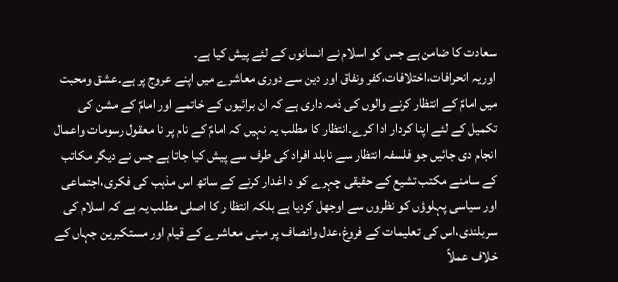سعادت کا ضامن ہے جس کو اسلام نے انسانوں کے لئے پیش کیا ہے۔
اوریہ انحرافات،اختلافات،کفر ونفاق اور دین سے دوری معاشرے میں اپنے عروج پر ہے۔عشق ومحبت میں امامؑ کے انتظار کرنے والوں کی ذمہ داری ہے کہ ان برائیوں کے خاتمے اور امامؑ کے مشن کی تکمیل کے لئے اپنا کردار ادا کرے۔انتظار کا مطلب یہ نہیں کہ امامؑ کے نام پر نا معقول رسومات واعمال انجام دی جائیں جو فلسفہ انتظار سے نابلد افراد کی طرف سے پیش کیا جاتا ہے جس نے دیگر مکاتب کے سامنے مکتب تشیع کے حقیقی چہرے کو د اغدار کرنے کے ساتھ اس مذہب کی فکری،اجتماعی اور سیاسی پہلوؤں کو نظروں سے اوجھل کردیا ہے بلکہ انتظا ر کا اصلی مطلب یہ ہے کہ اسلام کی سربلندی،اس کی تعلیمات کے فروغ،عدل وانصاف پر مبنی معاشرے کے قیام اور مستکبرین جہاں کے خلاف عملاً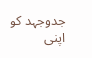جدوجہد کو اپنی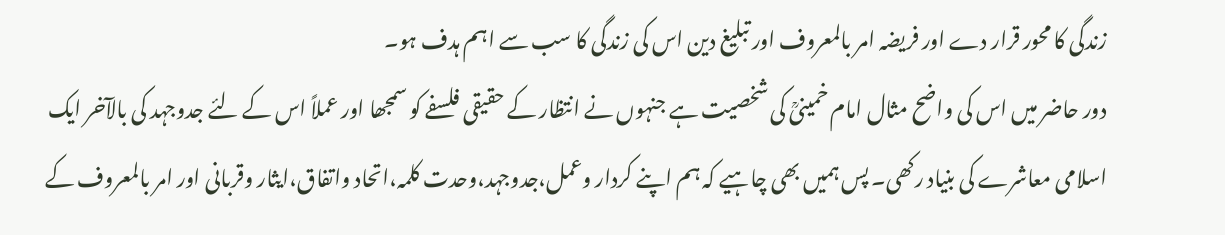زندگی کا محور قرار دے اور فریضہ امر بالمعروف اور تبلیغ دین اس کی زندگی کا سب سے اہم ہدف ہو۔
دور حاضر میں اس کی واضح مثال امام خمینیؒ کی شخصیت ہے جنہوں نے انتظار کے حقیقی فلسفے کو سمجھا اور عملاً اس کے لئے جدوجہد کی بالآخر ایک اسلامی معاشرے کی بنیاد رکھی۔ پس ہمیں بھی چاہیے کہ ہم اپنے کردار وعمل،جدوجہد،وحدت کلمہ،اتحاد واتفاق،ایثار وقربانی اور امر بالمعروف کے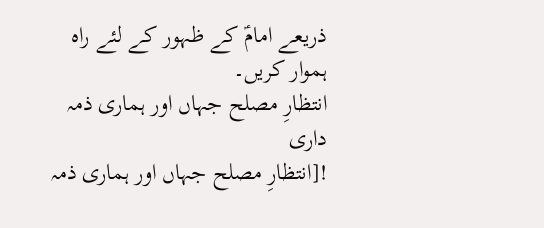ذریعے امامؑ کے ظہور کے لئے راہ ہموار کریں۔
انتظارِ مصلح جہاں اور ہماری ذمہ داری
![انتظارِ مصلح جہاں اور ہماری ذمہ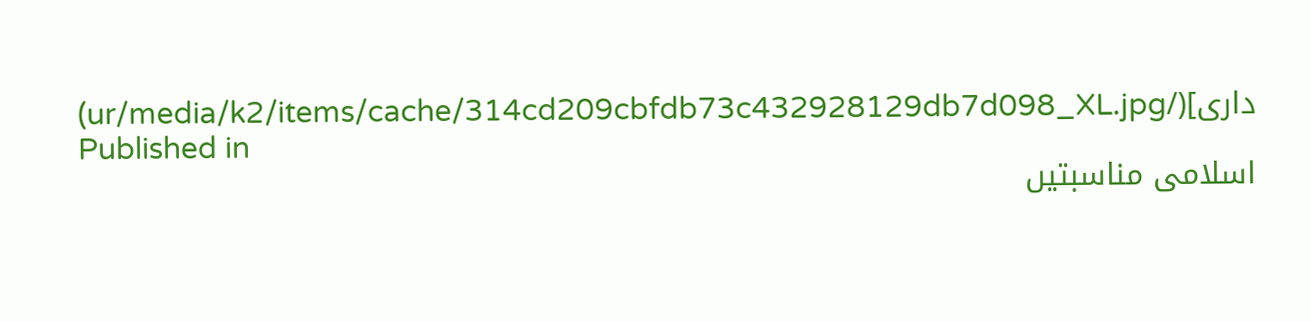داری](/ur/media/k2/items/cache/314cd209cbfdb73c432928129db7d098_XL.jpg)
Published in
اسلامی مناسبتیں